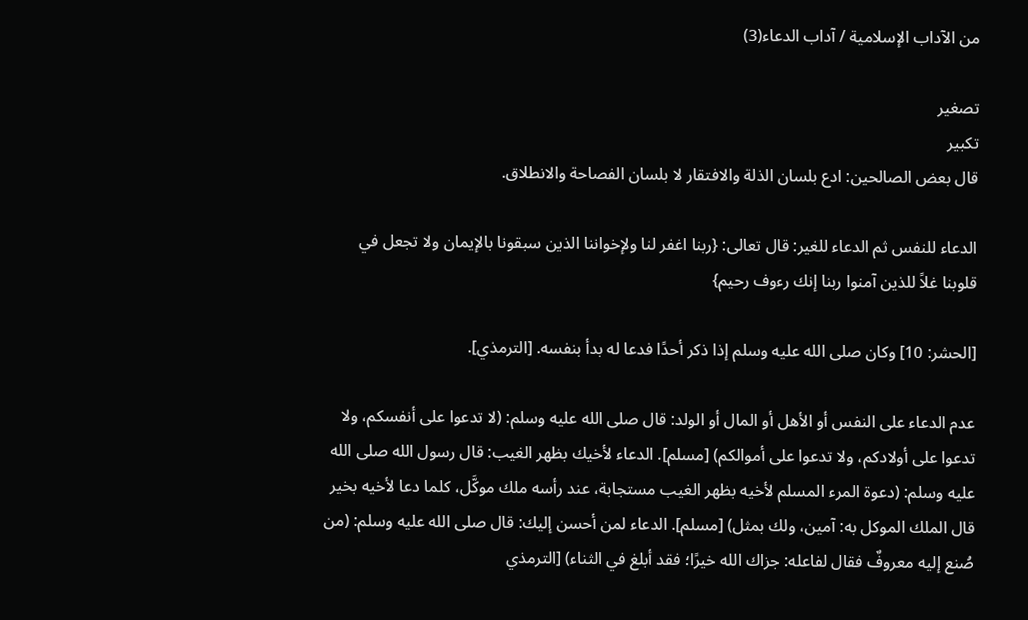من الآداب الإسلامية / آداب الدعاء(3)

تصغير
تكبير
قال بعض الصالحين: ادع بلسان الذلة والافتقار لا بلسان الفصاحة والانطلاق.

الدعاء للنفس ثم الدعاء للغير: قال تعالى: {ربنا اغفر لنا ولإخواننا الذين سبقونا بالإيمان ولا تجعل في قلوبنا غلاً للذين آمنوا ربنا إنك رءوف رحيم}

[الحشر: 10] وكان صلى الله عليه وسلم إذا ذكر أحدًا فدعا له بدأ بنفسه. [الترمذي].

عدم الدعاء على النفس أو الأهل أو المال أو الولد: قال صلى الله عليه وسلم: (لا تدعوا على أنفسكم، ولا تدعوا على أولادكم، ولا تدعوا على أموالكم) [مسلم]. الدعاء لأخيك بظهر الغيب: قال رسول الله صلى الله عليه وسلم: (دعوة المرء المسلم لأخيه بظهر الغيب مستجابة، عند رأسه ملك موكَّل، كلما دعا لأخيه بخير قال الملك الموكل به: آمين، ولك بمثل) [مسلم]. الدعاء لمن أحسن إليك: قال صلى الله عليه وسلم: (من صُنع إليه معروفٌ فقال لفاعله: جزاك الله خيرًا؛ فقد أبلغ في الثناء) [الترمذي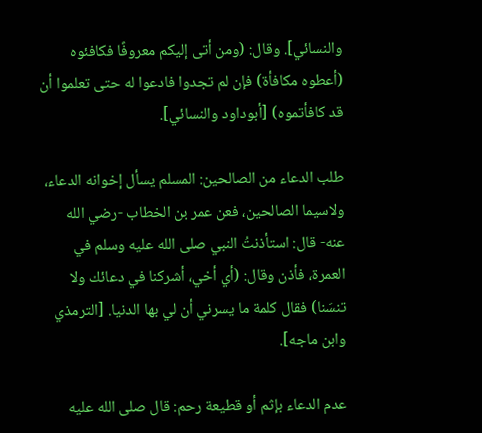والنسائي]. وقال: (ومن أتى إليكم معروفًا فكافئوه (أعطوه مكافأة) فإن لم تجدوا فادعوا له حتى تعلموا أن قد كافأتموه) [أبوداود والنسائي].

طلب الدعاء من الصالحين: المسلم يسأل إخوانه الدعاء، ولاسيما الصالحين، فعن عمر بن الخطاب -رضي الله عنه- قال: استأذنتُ النبي صلى الله عليه وسلم في العمرة، فأذن وقال: (أي أخي، أشركنا في دعائك ولا تنسَنا) فقال كلمة ما يسرني أن لي بها الدنيا. [الترمذي وابن ماجه].

عدم الدعاء بإثم أو قطيعة رحم: قال صلى الله عليه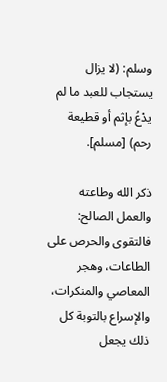وسلم: (لا يزال يستجاب للعبد ما لم يدْعُ بإثم أو قطيعة رحم) [مسلم].

ذكر الله وطاعته والعمل الصالح: فالتقوى والحرص على الطاعات، وهجر المعاصي والمنكرات، والإسراع بالتوبة كل ذلك يجعل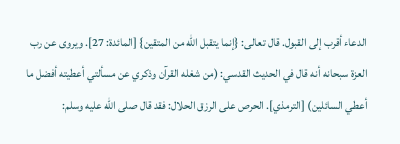الدعاء أقرب إلى القبول. قال تعالى: {إنما يتقبل الله من المتقين} [المائدة: 27]. ويروى عن رب العزة سبحانه أنه قال في الحديث القدسي: (من شغله القرآن وذكري عن مسألتي أعطيته أفضل ما أعطي السائلين) [الترمذي]. الحرص على الرزق الحلال: فقد قال صلى الله عليه وسلم: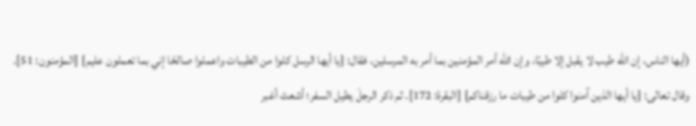(أيها الناس، إن الله طيب لا يقبل إلا طيبًا، وإن الله أمر المؤمنين بما أمر به المرسلين، فقال: {يا أيها الرسل كلوا من الطيبات واعملوا صالحًا إني بما تعملون عليم} [المؤمنون: 51]. وقال تعالى: {يا أيها الذين آمنوا كلوا من طيبات ما رزقناكم} [البقرة: 172]. ثم ذكر الرجلَ يطيل السفر؛ أشعث أغبر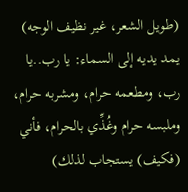(طويل الشعر، غير نظيف الوجه) يمد يديه إلى السماء: يا رب..يا رب، ومطعمه حرام، ومشربه حرام، وملبسه حرام وغُذِّي بالحرام، فأني (فكيف) يستجاب لذلك)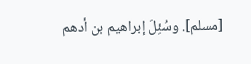[مسلم]. وسُئِلَ إبراهيم بن أدهم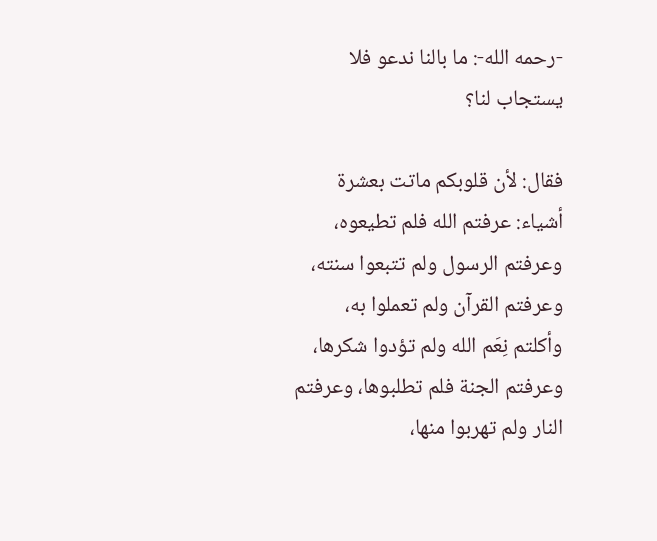-رحمه الله-: ما بالنا ندعو فلا يستجاب لنا؟

فقال: لأن قلوبكم ماتت بعشرة أشياء: عرفتم الله فلم تطيعوه، وعرفتم الرسول ولم تتبعوا سنته، وعرفتم القرآن ولم تعملوا به، وأكلتم نِعَم الله ولم تؤدوا شكرها، وعرفتم الجنة فلم تطلبوها، وعرفتم النار ولم تهربوا منها،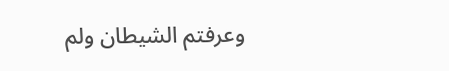وعرفتم الشيطان ولم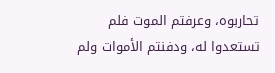تحاربوه، وعرفتم الموت فلم تستعدوا له، ودفنتم الأموات ولم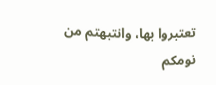تعتبروا بها، وانتبهتم من نومكم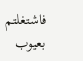فاشتغلتم بعيوب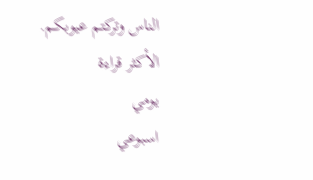الناس وتركتم عيوبكم.
الأكثر قراءة
يومي
اسبوعي